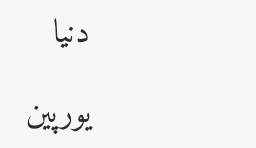دنیا

یورپین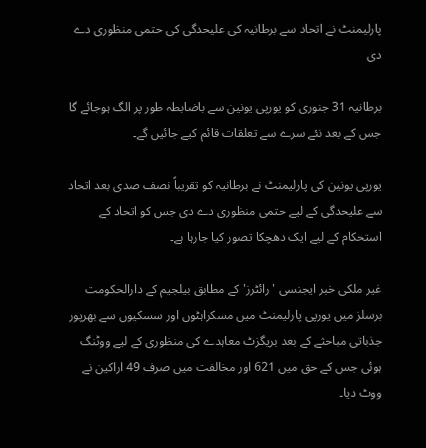پارلیمنٹ نے اتحاد سے برطانیہ کی علیحدگی کی حتمی منظوری دے دی

برطانیہ 31 جنوری کو یورپی یونین سے باضابطہ طور پر الگ ہوجائے گا جس کے بعد نئے سرے سے تعلقات قائم کیے جائیں گے۔

یورپی یونین کی پارلیمنٹ نے برطانیہ کو تقریباً نصف صدی بعد اتحاد سے علیحدگی کے لیے حتمی منظوری دے دی جس کو اتحاد کے استحکام کے لیے ایک دھچکا تصور کیا جارہا ہے۔

غیر ملکی خبر ایجنسی 'رائٹرز' کے مطابق بیلجیم کے دارالحکومت برسلز میں یورپی پارلیمنٹ میں مسکراہٹوں اور سسکیوں سے بھرپور جذباتی مباحثے کے بعد بریگزٹ معاہدے کی منظوری کے لیے ووٹنگ ہوئی جس کے حق میں 621 اور مخالفت میں صرف 49 اراکین نے ووٹ دیا۔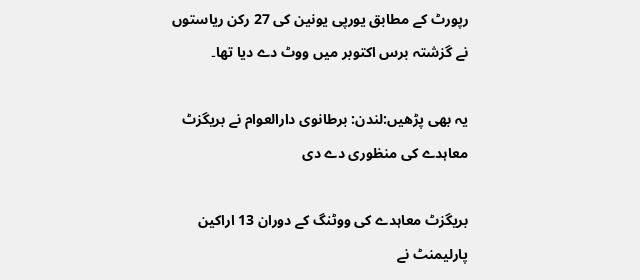رپورٹ کے مطابق یورپی یونین کی 27 رکن ریاستوں نے گزشتہ برس اکتوبر میں ووٹ دے دیا تھا۔

یہ بھی پڑھیں:لندن: برطانوی دارالعوام نے بریگزٹ معاہدے کی منظوری دے دی

بریگزٹ معاہدے کی ووٹنگ کے دوران 13 اراکین پارلیمنٹ نے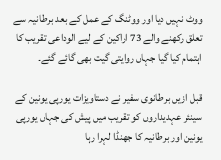ووٹ نہیں دیا اور ووٹنگ کے عمل کے بعد برطانیہ سے تعلق رکھنے والے 73 اراکین کے لیے الوداعی تقریب کا اہتمام کیا گیا جہاں روایتی گیت بھی گائے گئے۔

قبل ازیں برطانوی سفیر نے دستاویزات یورپی یونین کے سینئر عہدیداروں کو تقریب میں پیش کی جہاں یورپی یونین اور برطانیہ کا جھنڈا لہرا رہا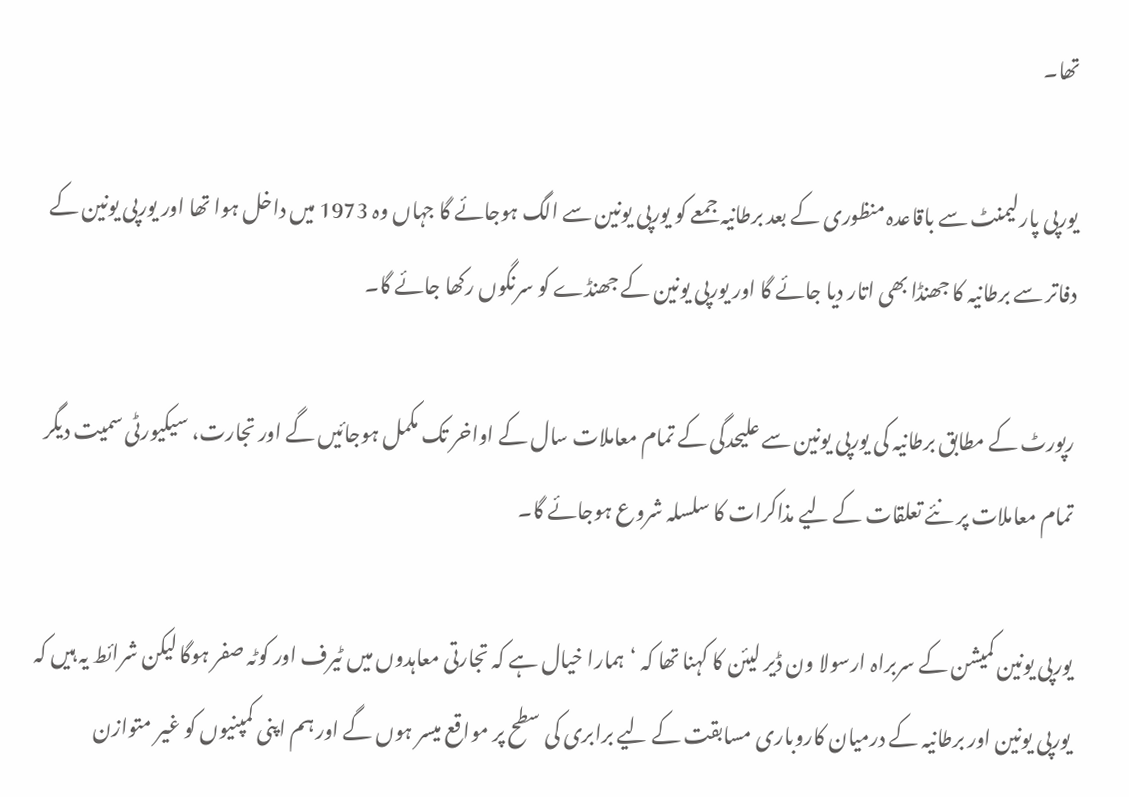تھا۔

یورپی پارلیمنٹ سے باقاعدہ منظوری کے بعد برطانیہ جمعے کو یورپی یونین سے الگ ہوجائے گا جہاں وہ 1973 میں داخل ہوا تھا اور یورپی یونین کے دفاتر سے برطانیہ کا جھنڈا بھی اتار دیا جائے گا اور یورپی یونین کے جھنڈے کو سرنگوں رکھا جائے گا۔

رپورٹ کے مطابق برطانیہ کی یورپی یونین سے علیحدگی کے تمام معاملات سال کے اواخر تک مکمل ہوجائیں گے اور تجارت، سیکیورٹی سمیت دیگر تمام معاملات پر نئے تعلقات کے لیے مذاکرات کا سلسلہ شروع ہوجائے گا۔

یورپی یونین کمیشن کے سربراہ ارسولا ون ڈیر لیئن کا کہنا تھا کہ ‘ہمارا خیال ہے کہ تجارتی معاہدوں میں ٹیرف اور کوٹہ صفر ہوگا لیکن شرائط یہ ہیں کہ یورپی یونین اور برطانیہ کے درمیان کاروباری مسابقت کے لیے برابری کی سطح پر مواقع میسر ہوں گے اور ہم اپنی کمپنیوں کو غیر متوازن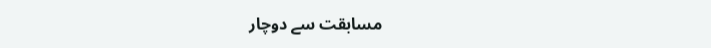مسابقت سے دوچار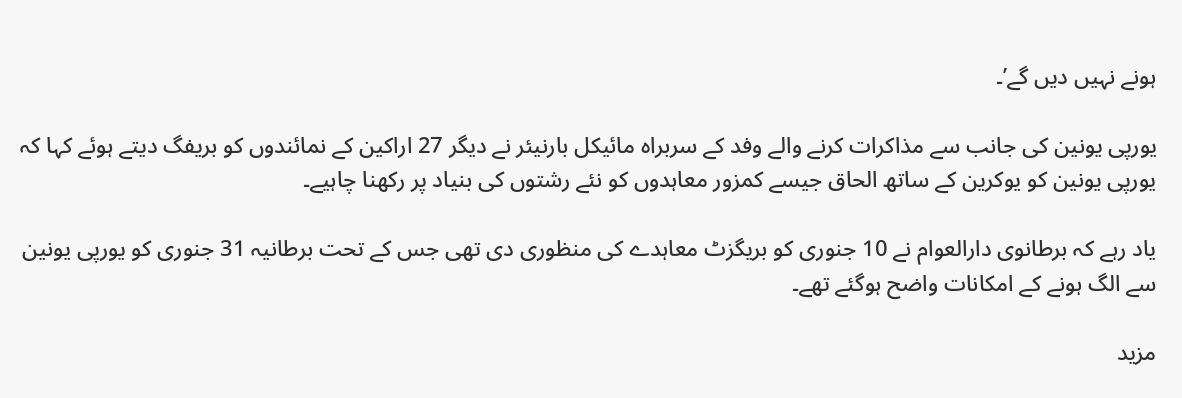ہونے نہیں دیں گے’۔

یورپی یونین کی جانب سے مذاکرات کرنے والے وفد کے سربراہ مائیکل بارنیئر نے دیگر 27 اراکین کے نمائندوں کو بریفگ دیتے ہوئے کہا کہ یورپی یونین کو یوکرین کے ساتھ الحاق جیسے کمزور معاہدوں کو نئے رشتوں کی بنیاد پر رکھنا چاہیے۔

یاد رہے کہ برطانوی دارالعوام نے 10 جنوری کو بریگزٹ معاہدے کی منظوری دی تھی جس کے تحت برطانیہ 31 جنوری کو یورپی یونین سے الگ ہونے کے امکانات واضح ہوگئے تھے۔

مزید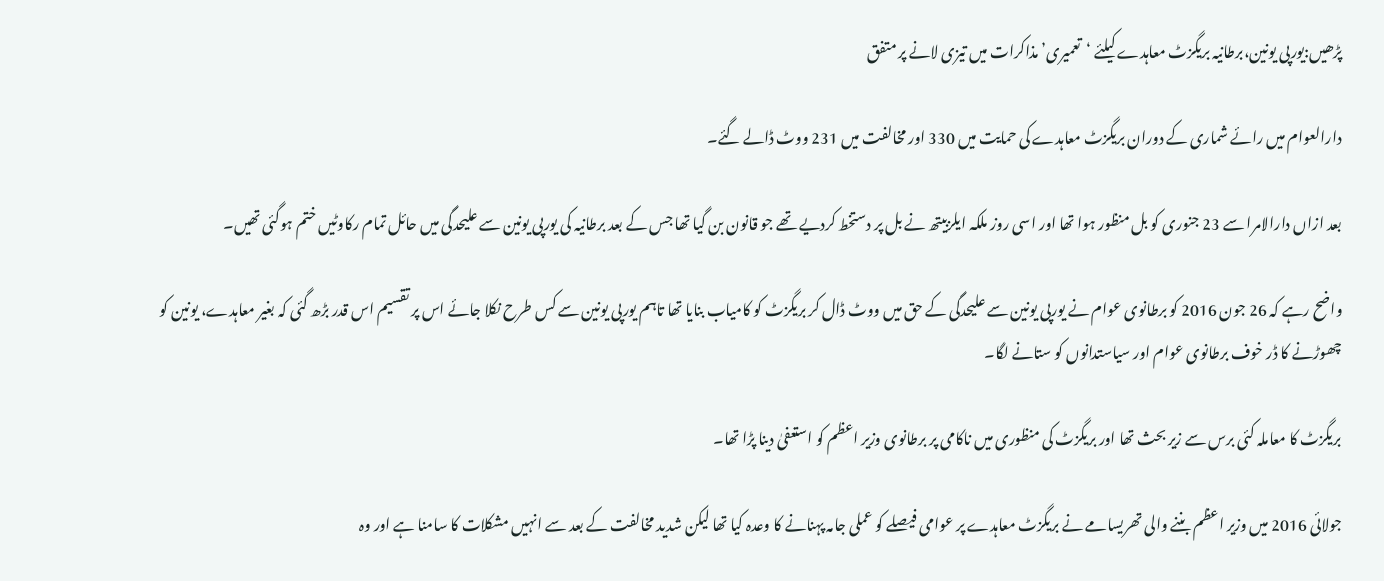پڑھیں:یورپی یونین،برطانیہ بریگزٹ معاہدے کیلئے ‘تعمیری’ مذاکرات میں تیزی لانے پر متفق

دارالعوام میں رائے شماری کے دوران بریگزٹ معاہدے کی حمایت میں 330 اور مخالفت میں 231 ووٹ ڈالے گئے۔

بعد ازاں دارالامرا سے 23 جنوری کو بل منظور ہوا تھا اور اسی روز ملکہ ایلزبیتھ نے بل پر دستخط کردیے تھے جو قانون بن گیا تھا جس کے بعد برطانیہ کی یورپی یونین سے علیحدگی میں حائل تمام رکاوٹیں ختم ہوگئی تھیں۔

واضح رہے کہ 26 جون 2016 کو برطانوی عوام نے یورپی یونین سے علیحدگی کے حق میں ووٹ ڈال کر بریگزٹ کو کامیاب بنایا تھا تاہم یورپی یونین سے کس طرح نکلا جائے اس پر تقسیم اس قدر بڑھ گئی کہ بغیر معاہدے، یونین کو چھوڑنے کا ڈر خوف برطانوی عوام اور سیاستدانوں کو ستانے لگا۔

بریگزٹ کا معاملہ کئی برس سے زیر بحث تھا اور بریگزٹ کی منظوری میں ناکامی پر برطانوی وزیر اعظم کو استعفیٰ دینا پڑا تھا۔

جولائی 2016 میں وزیر اعظم بننے والی تھریسامے نے بریگزٹ معاہدے پر عوامی فیصلے کو عملی جامہ پہنانے کا وعدہ کیا تھا لیکن شدید مخالفت کے بعد سے انہیں مشکلات کا سامنا ہے اور وہ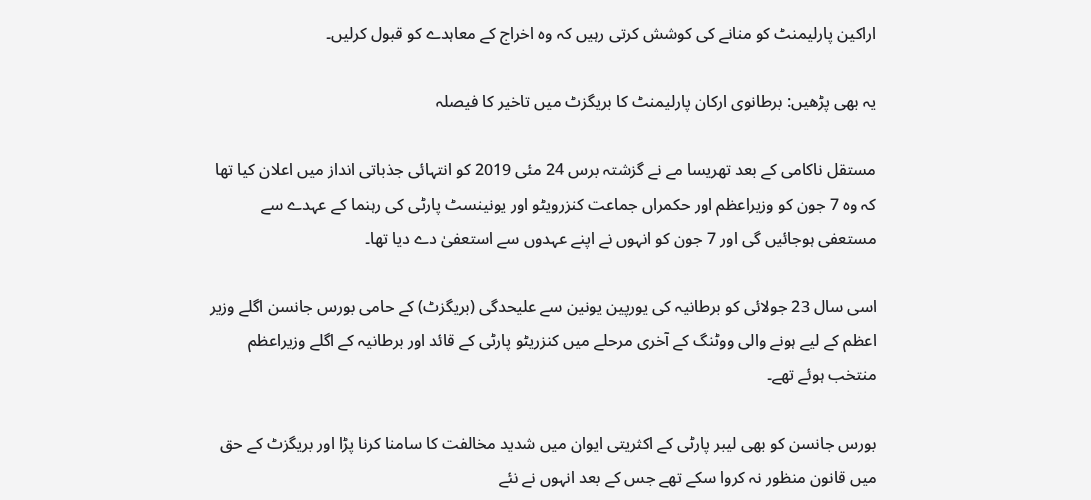اراکین پارلیمنٹ کو منانے کی کوشش کرتی رہیں کہ وہ اخراج کے معاہدے کو قبول کرلیں۔

یہ بھی پڑھیں: برطانوی ارکان پارلیمنٹ کا بریگزٹ میں تاخیر کا فیصلہ

مستقل ناکامی کے بعد تھریسا مے نے گزشتہ برس 24 مئی 2019 کو انتہائی جذباتی انداز میں اعلان کیا تھا کہ وہ 7 جون کو وزیراعظم اور حکمراں جماعت کنزرویٹو اور یونینسٹ پارٹی کی رہنما کے عہدے سے مستعفی ہوجائیں گی اور 7 جون کو انہوں نے اپنے عہدوں سے استعفیٰ دے دیا تھا۔

اسی سال 23 جولائی کو برطانیہ کی یورپین یونین سے علیحدگی (بریگزٹ) کے حامی بورس جانسن اگلے وزیر اعظم کے لیے ہونے والی ووٹنگ کے آخری مرحلے میں کنزریٹو پارٹی کے قائد اور برطانیہ کے اگلے وزیراعظم منتخب ہوئے تھے۔

بورس جانسن کو بھی لیبر پارٹی کے اکثریتی ایوان میں شدید مخالفت کا سامنا کرنا پڑا اور بریگزٹ کے حق میں قانون منظور نہ کروا سکے تھے جس کے بعد انہوں نے نئے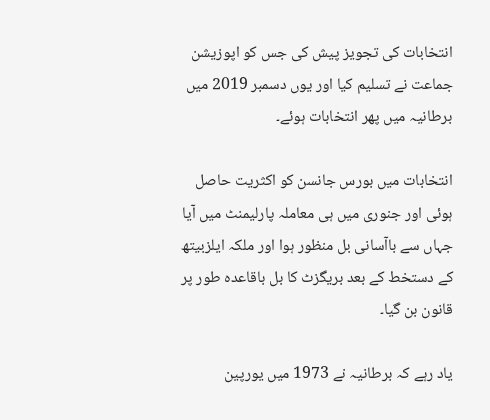انتخابات کی تجویز پیش کی جس کو اپوزیشن جماعت نے تسلیم کیا اور یوں دسمبر 2019 میں برطانیہ میں پھر انتخابات ہوئے۔

انتخابات میں بورس جانسن کو اکثریت حاصل ہوئی اور جنوری میں ہی معاملہ پارلیمنٹ میں آیا جہاں سے باآسانی بل منظور ہوا اور ملکہ ایلزبیتھ کے دستخط کے بعد بریگزٹ کا بل باقاعدہ طور پر قانون بن گیا۔

یاد رہے کہ برطانیہ نے 1973 میں یورپین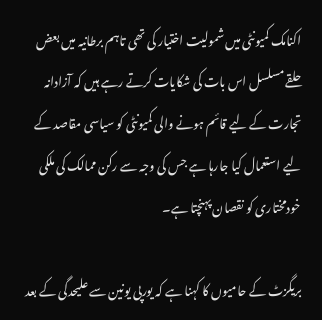اکنامک کمیونٹی میں شمولیت اختیار کی تھی تاہم برطانیہ میں بعض حلقے مسلسل اس بات کی شکایات کرتے رہے ہیں کہ آزادانہ تجارت کے لیے قائم ہونے والی کمیونٹی کو سیاسی مقاصد کے لیے استعمال کیا جارہا ہے جس کی وجہ سے رکن ممالک کی ملکی خودمختاری کو نقصان پہنچتا ہے۔

بریگزٹ کے حامیوں کا کہنا ہے کہ یورپی یونین سے علیحدگی کے بعد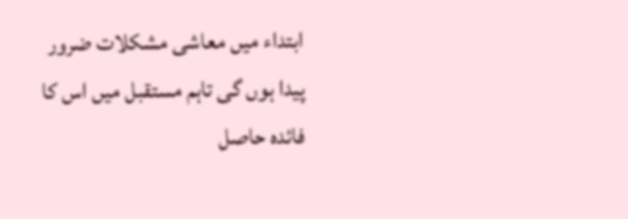ابتداء میں معاشی مشکلات ضرور پیدا ہوں گی تاہم مستقبل میں اس کا فائدہ حاصل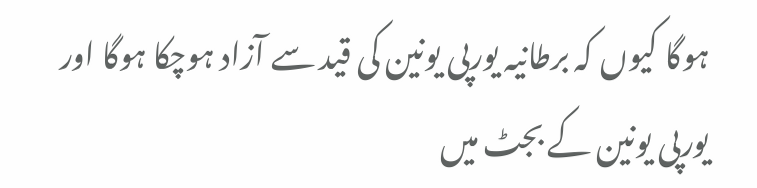ہوگا کیوں کہ برطانیہ یورپی یونین کی قید سے آزاد ہوچکا ہوگا اور یورپی یونین کے بجٹ میں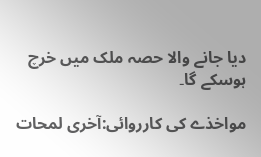دیا جانے والا حصہ ملک میں خرچ ہوسکے گا۔

مواخذے کی کارروائی:آخری لمحات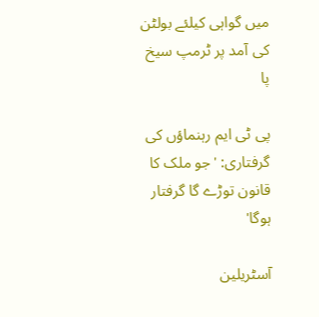میں گواہی کیلئے بولٹن کی آمد پر ٹرمپ سیخ پا

پی ٹی ایم رہنماؤں کی گرفتاری: 'جو ملک کا قانون توڑے گا گرفتار ہوگا'

آسٹریلین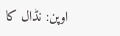اوپن: نڈال کا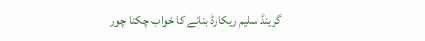گرینڈ سلیم ریکارڈ بنانے کا خواب چکنا چور